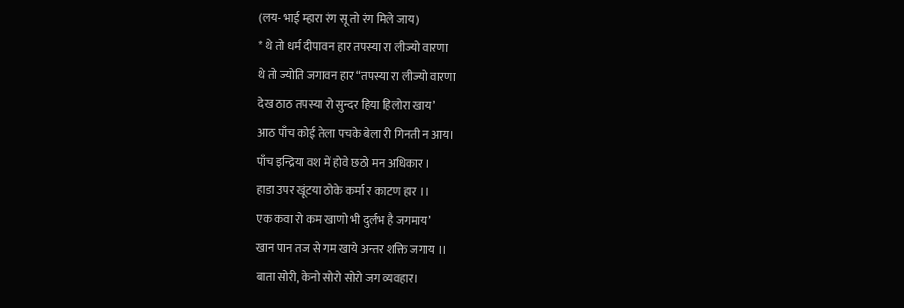(लय- भाई म्हारा रंग सू तो रंग मिले जाय)
* थे तो धर्म दीपावन हार तपस्या रा लीज्यो वारणा
थे तो ज्योति जगावन हार “तपस्या रा लीज्यो वारणा
देख ठाठ तपस्या रो सुन्दर हिया हिलोरा खाय’
आठ पाँच कोई तेला पचके बेला री गिनती न आय।
पाँच इन्द्रिया वश में होवे छठो मन अधिकार ।
हाडा उपर खूंटया ठोके कर्मा र काटण हार ।।
एक कवा रो कम खाणो भी दुर्लभ है जगमाय’
खान पान तज से गम खाये अन्तर शक्ति जगाय ।।
बाता सोरी, केनो सोरो सोरो जग व्यवहार।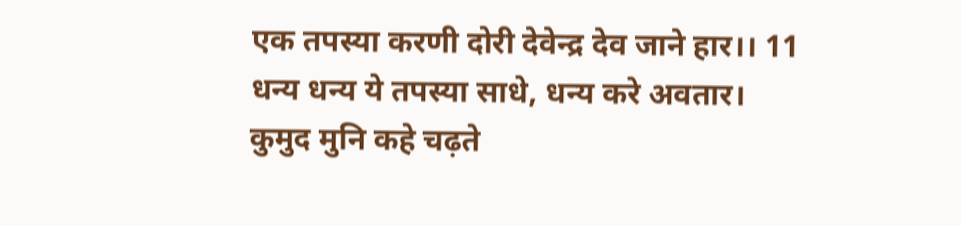एक तपस्या करणी दोरी देवेन्द्र देव जाने हार।। 11
धन्य धन्य ये तपस्या साधे, धन्य करे अवतार।
कुमुद मुनि कहे चढ़ते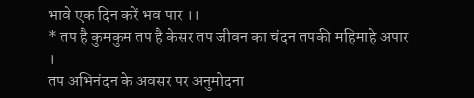भावे एक दिन करें भव पार ।।
* तप है कुमकुम तप है केसर तप जीवन का चंदन तपकी महिमाहे अपार ।
तप अभिनंदन के अवसर पर अनुमोदना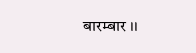बारम्बार ।।